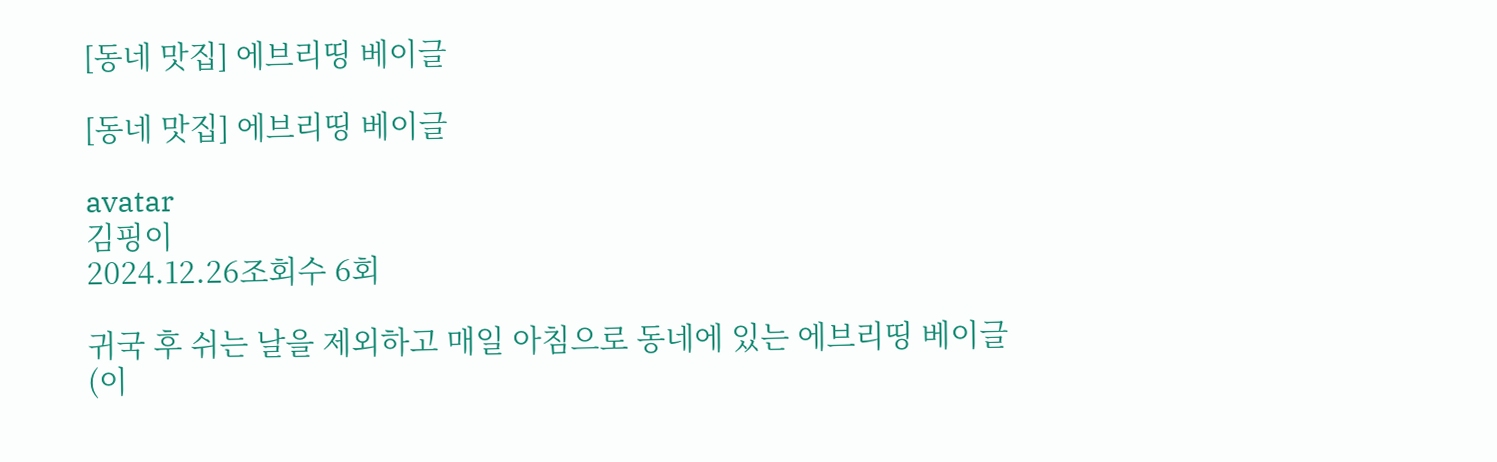[동네 맛집] 에브리띵 베이글

[동네 맛집] 에브리띵 베이글

avatar
김핑이
2024.12.26조회수 6회

귀국 후 쉬는 날을 제외하고 매일 아침으로 동네에 있는 에브리띵 베이글(이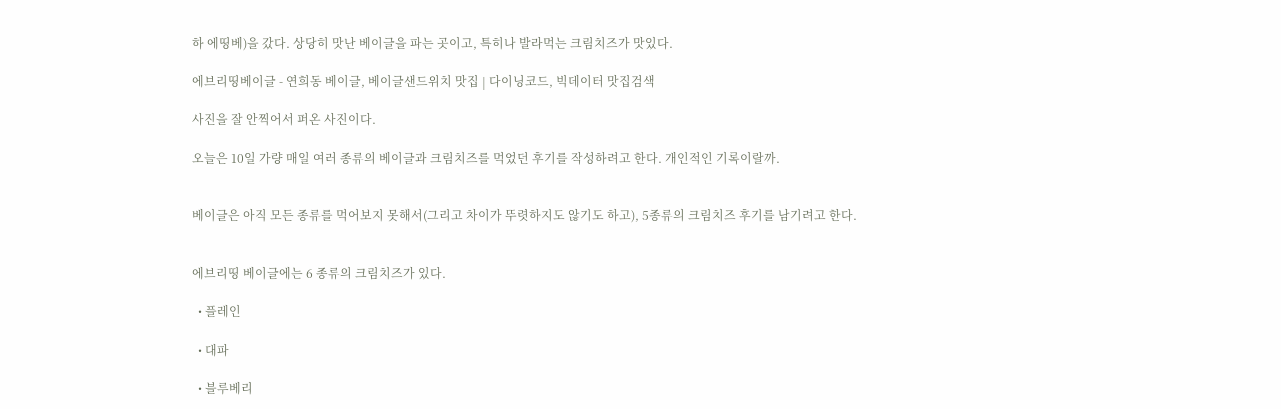하 에띵베)을 갔다. 상당히 맛난 베이글을 파는 곳이고, 특히나 발라먹는 크림치즈가 맛있다.

에브리띵베이글 - 연희동 베이글, 베이글샌드위치 맛집 | 다이닝코드, 빅데이터 맛집검색

사진을 잘 안찍어서 퍼온 사진이다.

오늘은 10일 가량 매일 여러 종류의 베이글과 크림치즈를 먹었던 후기를 작성하려고 한다. 개인적인 기록이랄까.


베이글은 아직 모든 종류를 먹어보지 못해서(그리고 차이가 뚜렷하지도 않기도 하고), 5종류의 크림치즈 후기를 남기려고 한다.


에브리띵 베이글에는 6 종류의 크림치즈가 있다.

  • 플레인

  • 대파

  • 블루베리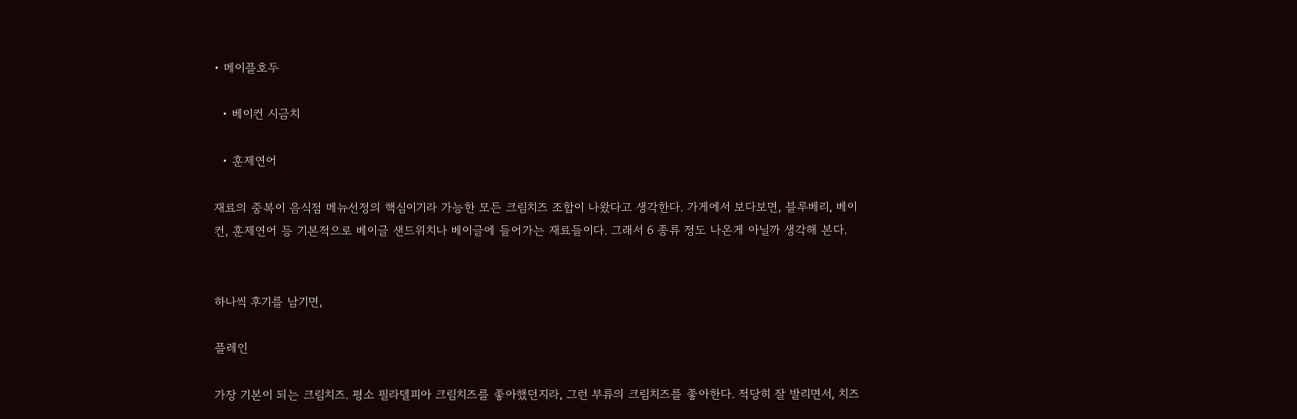• 메이플호두

  • 베이컨 시금치

  • 훈제연어

재료의 중복이 음식점 메뉴선정의 핵심이기라 가능한 모든 크림치즈 조합이 나왔다고 생각한다. 가게에서 보다보면, 블루베리, 베이컨, 훈제연어 등 기본적으로 베이글 샌드위치나 베이글에 들어가는 재료들이다. 그래서 6 종류 정도 나온게 아닐까 생각해 본다.


하나씩 후기를 남기면,

플레인

가장 기본이 되는 크림치즈. 평소 필라델피아 크림치즈를 좋아했던지라, 그런 부류의 크림치즈를 좋아한다. 적당히 잘 발리면서, 치즈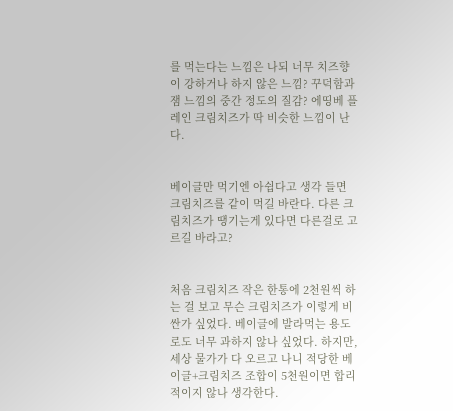를 먹는다는 느낌은 나되 너무 치즈향이 강하거나 하지 않은 느낌? 꾸덕함과 잼 느낌의 중간 정도의 질감? 에띵베 플레인 크림치즈가 딱 비슷한 느낌이 난다.


베이글만 먹기엔 아쉽다고 생각 들면 크림치즈를 같이 먹길 바란다. 다른 크림치즈가 땡기는게 있다면 다른걸로 고르길 바라고?


처음 크림치즈 작은 한통에 2천원씩 하는 걸 보고 무슨 크림치즈가 이렇게 비싼가 싶었다. 베이글에 발라먹는 용도로도 너무 과하지 않나 싶었다. 하지만, 세상 물가가 다 오르고 나니 적당한 베이글+크림치즈 조합이 5천원이면 합리적이지 않나 생각한다.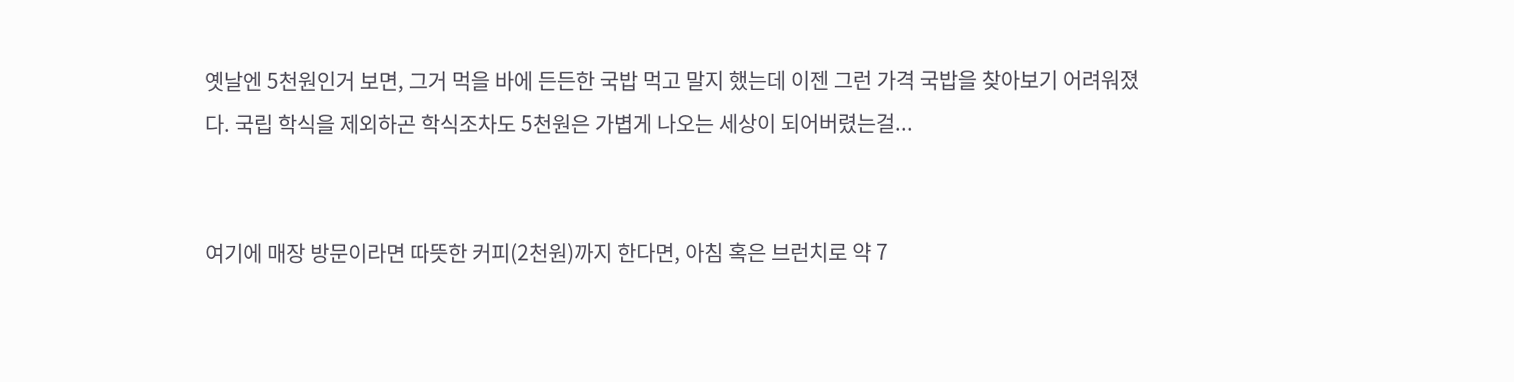옛날엔 5천원인거 보면, 그거 먹을 바에 든든한 국밥 먹고 말지 했는데 이젠 그런 가격 국밥을 찾아보기 어려워졌다. 국립 학식을 제외하곤 학식조차도 5천원은 가볍게 나오는 세상이 되어버렸는걸...


여기에 매장 방문이라면 따뜻한 커피(2천원)까지 한다면, 아침 혹은 브런치로 약 7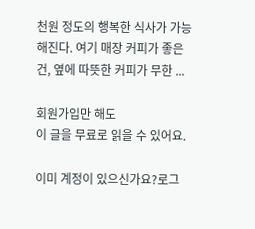천원 정도의 행복한 식사가 가능해진다. 여기 매장 커피가 좋은 건, 옆에 따뜻한 커피가 무한 ...

회원가입만 해도
이 글을 무료로 읽을 수 있어요.

이미 계정이 있으신가요?로그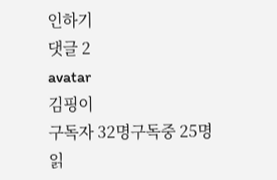인하기
댓글 2
avatar
김핑이
구독자 32명구독중 25명
읽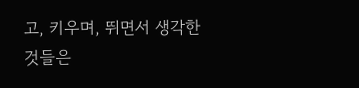고, 키우며, 뛰면서 생각한 것들은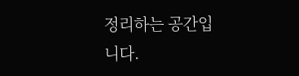정리하는 공간입니다.